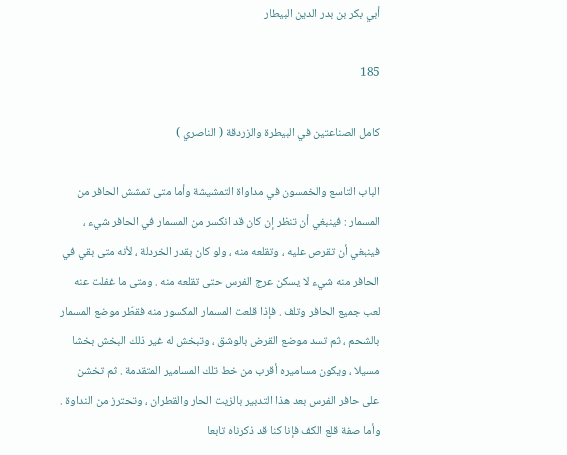أبي بكر بن بدر الدين البيطار

185

كامل الصناعتين في البيطرة والزردقة ( الناصري )

الباب التاسع والخمسون في مداواة التمشيشة وأما متى تمشش الحافر من المسمار : فينبغي أن تنظر إن كان قد انكسر من المسمار في الحافر شيء ، فينبغي أن تقرص عليه ، وتقلعه منه ، ولو كان بقدر الخردلة ، لأنه متى بقي في الحافر منه شيء لا يسكن عرج الفرس حتى تقلعه منه . ومتى ما غفلت عنه لعب جميع الحافر وتلف . فإذا قلعت المسمار المكسور منه فقطّر موضع المسمار بالشحم ، ثم تسد موضع القرض بالوشق ، وتبخش له غير ذلك البخش بخشا مسيلا ، ويكون مساميره أقرب من خط تلك المسامير المتقدمة . ثم تخشن على حافر الفرس بعد هذا التدبير بالزيت الحار والقطران ، وتحترز من النداوة . وأما صفة قلع الكف فإنا كنا قد ذكرناه تابعا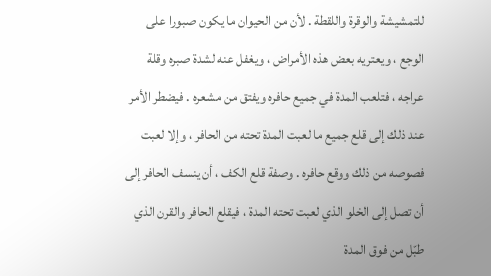للتمشيشة والوقرة واللقطة . لأن من الحيوان ما يكون صبورا على الوجع ، ويعتريه بعض هذه الأمراض ، ويغفل عنه لشدة صبره وقلة عراجه ، فتلعب المدة في جميع حافره ويفتق من مشعره . فيضطر الأمر عند ذلك إلى قلع جميع ما لعبت المدة تحته من الحافر ، وإلا لعبت فصوصه من ذلك ووقع حافره . وصفة قلع الكف ، أن ينسف الحافر إلى أن تصل إلى الخلو الذي لعبت تحته المدة ، فيقلع الحافر والقرن الذي طبّل من فوق المدة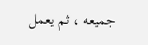جميعه ، ثم يعمل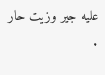عليه جير وزيت حار .